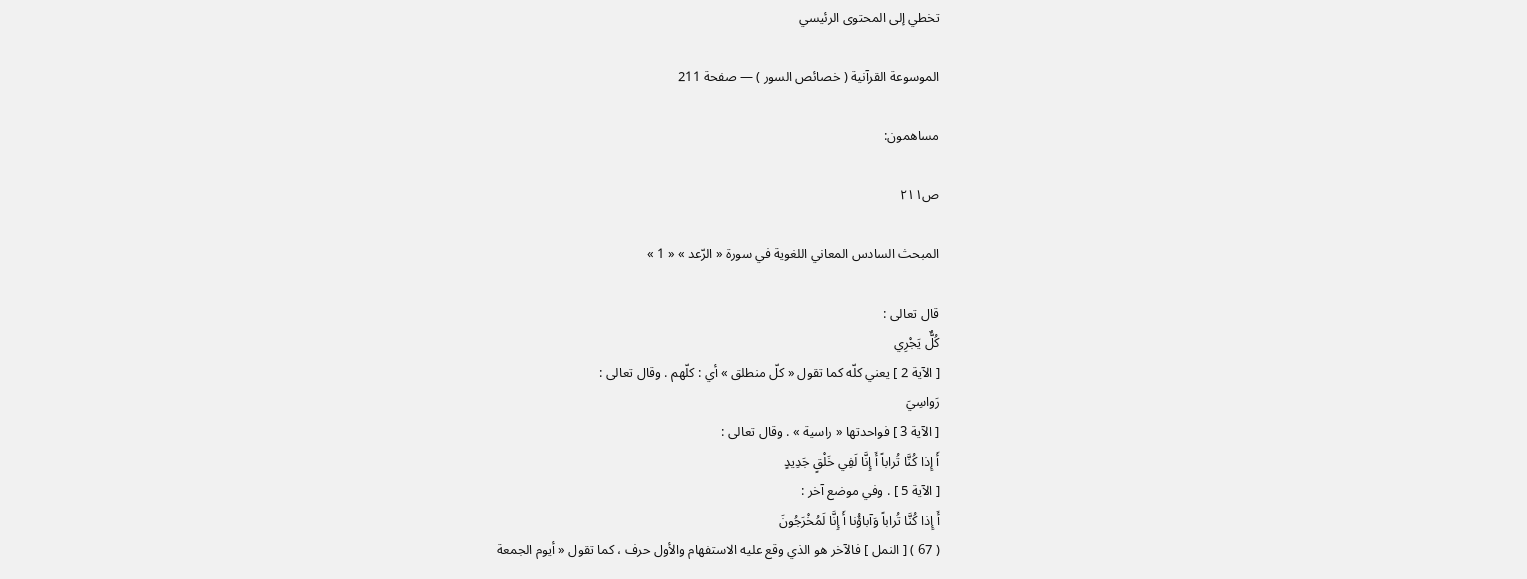تخطي إلى المحتوى الرئيسي

الموسوعة القرآنية ( خصائص السور ) — صفحة 211

مساهمون:

ص٢١١

المبحث السادس المعاني اللغوية في سورة « الرّعد » « 1 »

قال تعالى :
كُلٌّ يَجْرِي
[ الآية 2 ] يعني كلّه كما تقول « كلّ منطلق » أي : كلّهم . وقال تعالى :
رَواسِيَ
[ الآية 3 ] فواحدتها « راسية » . وقال تعالى :
أَ إِذا كُنَّا تُراباً أَ إِنَّا لَفِي خَلْقٍ جَدِيدٍ
[ الآية 5 ] . وفي موضع آخر :
أَ إِذا كُنَّا تُراباً وَآباؤُنا أَ إِنَّا لَمُخْرَجُونَ
( 67 ) [ النمل ] فالآخر هو الذي وقع عليه الاستفهام والأول حرف ، كما تقول « أيوم الجمعة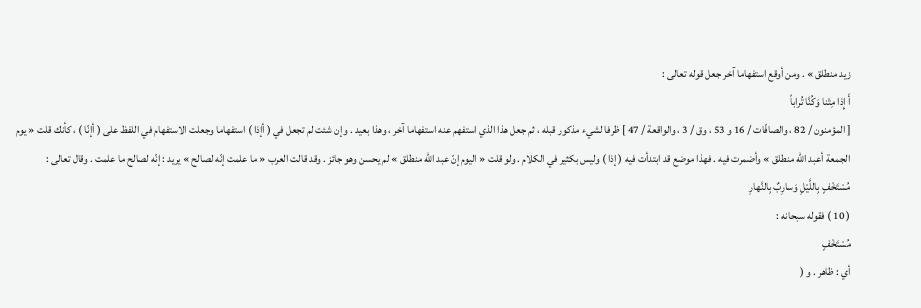زيد منطلق » . ومن أوقع استفهاما آخر جعل قوله تعالى :
أَ إِذا مِتْنا وَكُنَّا تُراباً
[ المؤمنون / 82 ، والصافّات / 16 و 53 ، وق / 3 ، والواقعة / 47 ] ظرفا لشيء مذكور قبله ، ثم جعل هذا الذي استفهم عنه استفهاما آخر ، وهذا بعيد . وإن شئت لم تجعل في ( أإذا ) استفهاما وجعلت الاستفهام في اللفظ على ( أإنّا ) ، كأنك قلت « يوم الجمعة أعبد اللّه منطلق » وأضمرت فيه . فهذا موضع قد ابتدأت فيه ( إذا ) وليس بكثير في الكلام . ولو قلت « اليوم إنّ عبد اللّه منطلق » لم يحسن وهو جائز . وقد قالت العرب « ما علمت إنّه لصالح » يريد : إنّه لصالح ما علمت . وقال تعالى :
مُسْتَخْفٍ بِاللَّيْلِ وَسارِبٌ بِالنَّهارِ
( 10 ) فقوله سبحانه :
مُسْتَخْفٍ
أي : ظاهر . و (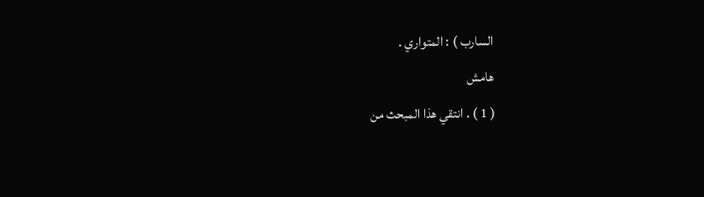السارب ) : المتواري .
هامش
( 1 ) . انتقي هذا المبحث من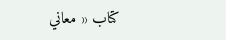كتاب « معاني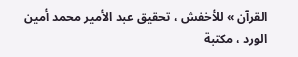القرآن » للأخفش ، تحقيق عبد الأمير محمد أمين الورد ، مكتبة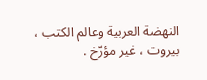النهضة العربية وعالم الكتب ، بيروت ، غير مؤرّخ .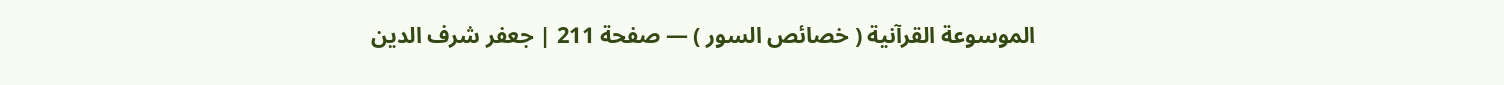الموسوعة القرآنية ( خصائص السور ) — صفحة 211 | جعفر شرف الدين